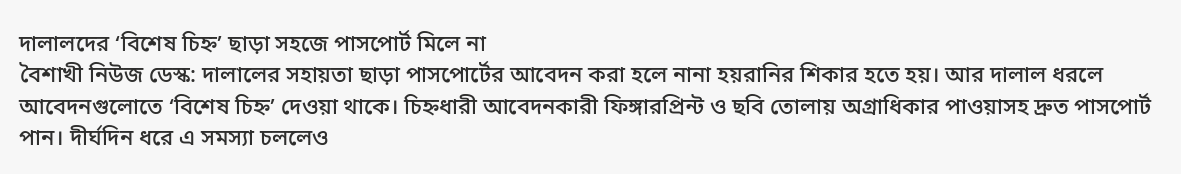দালালদের ‘বিশেষ চিহ্ন’ ছাড়া সহজে পাসপোর্ট মিলে না
বৈশাখী নিউজ ডেস্ক: দালালের সহায়তা ছাড়া পাসপোর্টের আবেদন করা হলে নানা হয়রানির শিকার হতে হয়। আর দালাল ধরলে আবেদনগুলোতে ‘বিশেষ চিহ্ন’ দেওয়া থাকে। চিহ্নধারী আবেদনকারী ফিঙ্গারপ্রিন্ট ও ছবি তোলায় অগ্রাধিকার পাওয়াসহ দ্রুত পাসপোর্ট পান। দীর্ঘদিন ধরে এ সমস্যা চললেও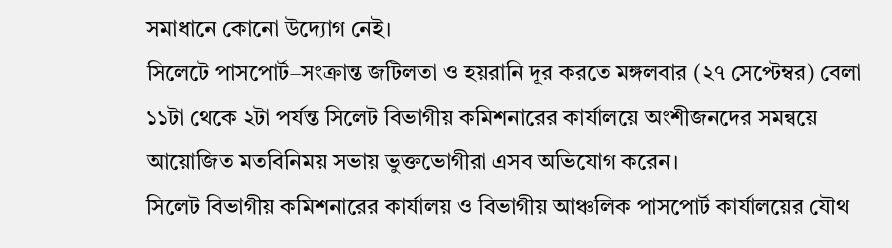সমাধানে কোনো উদ্যোগ নেই।
সিলেটে পাসপোর্ট–সংক্রান্ত জটিলতা ও হয়রানি দূর করতে মঙ্গলবার (২৭ সেপ্টেম্বর) বেলা ১১টা থেকে ২টা পর্যন্ত সিলেট বিভাগীয় কমিশনারের কার্যালয়ে অংশীজনদের সমন্বয়ে আয়োজিত মতবিনিময় সভায় ভুক্তভোগীরা এসব অভিযোগ করেন।
সিলেট বিভাগীয় কমিশনারের কার্যালয় ও বিভাগীয় আঞ্চলিক পাসপোর্ট কার্যালয়ের যৌথ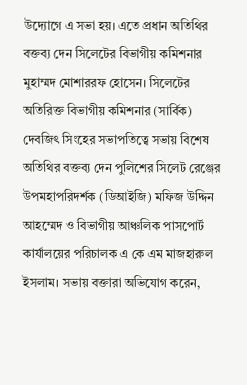উদ্যোগে এ সভা হয়। এতে প্রধান অতিথির বক্তব্য দেন সিলেটের বিভাগীয় কমিশনার মুহাম্মদ মোশাররফ হোসেন। সিলেটের অতিরিক্ত বিভাগীয় কমিশনার (সার্বিক) দেবজিৎ সিংহের সভাপতিত্বে সভায় বিশেষ অতিথির বক্তব্য দেন পুলিশের সিলেট রেঞ্জের উপমহাপরিদর্শক (ডিআইজি) মফিজ উদ্দিন আহম্মেদ ও বিভাগীয় আঞ্চলিক পাসপোর্ট কার্যালয়ের পরিচালক এ কে এম মাজহারুল ইসলাম। সভায় বক্তারা অভিযোগ করেন,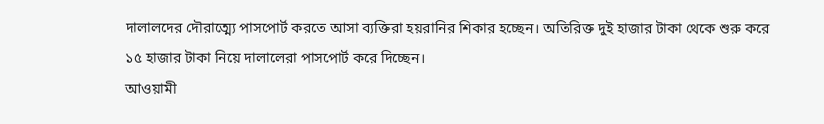দালালদের দৌরাত্ম্যে পাসপোর্ট করতে আসা ব্যক্তিরা হয়রানির শিকার হচ্ছেন। অতিরিক্ত দুই হাজার টাকা থেকে শুরু করে ১৫ হাজার টাকা নিয়ে দালালেরা পাসপোর্ট করে দিচ্ছেন।
আওয়ামী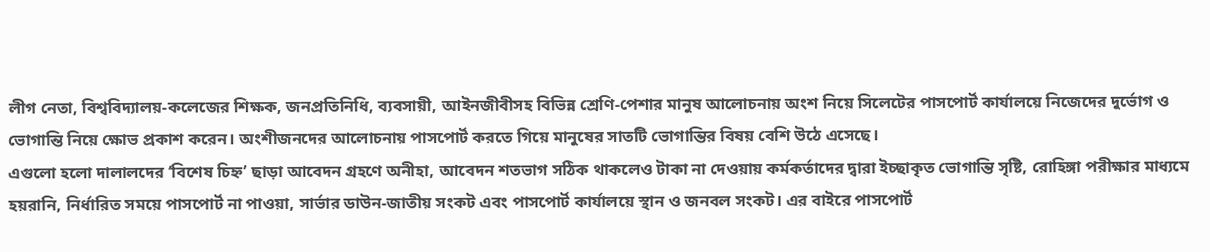লীগ নেতা, বিশ্ববিদ্যালয়-কলেজের শিক্ষক, জনপ্রতিনিধি, ব্যবসায়ী, আইনজীবীসহ বিভিন্ন শ্রেণি-পেশার মানুষ আলোচনায় অংশ নিয়ে সিলেটের পাসপোর্ট কার্যালয়ে নিজেদের দুর্ভোগ ও ভোগান্তি নিয়ে ক্ষোভ প্রকাশ করেন। অংশীজনদের আলোচনায় পাসপোর্ট করতে গিয়ে মানুষের সাতটি ভোগান্তির বিষয় বেশি উঠে এসেছে।
এগুলো হলো দালালদের ‘বিশেষ চিহ্ন’ ছাড়া আবেদন গ্রহণে অনীহা, আবেদন শতভাগ সঠিক থাকলেও টাকা না দেওয়ায় কর্মকর্তাদের দ্বারা ইচ্ছাকৃত ভোগান্তি সৃষ্টি, রোহিঙ্গা পরীক্ষার মাধ্যমে হয়রানি, নির্ধারিত সময়ে পাসপোর্ট না পাওয়া, সার্ভার ডাউন-জাতীয় সংকট এবং পাসপোর্ট কার্যালয়ে স্থান ও জনবল সংকট। এর বাইরে পাসপোর্ট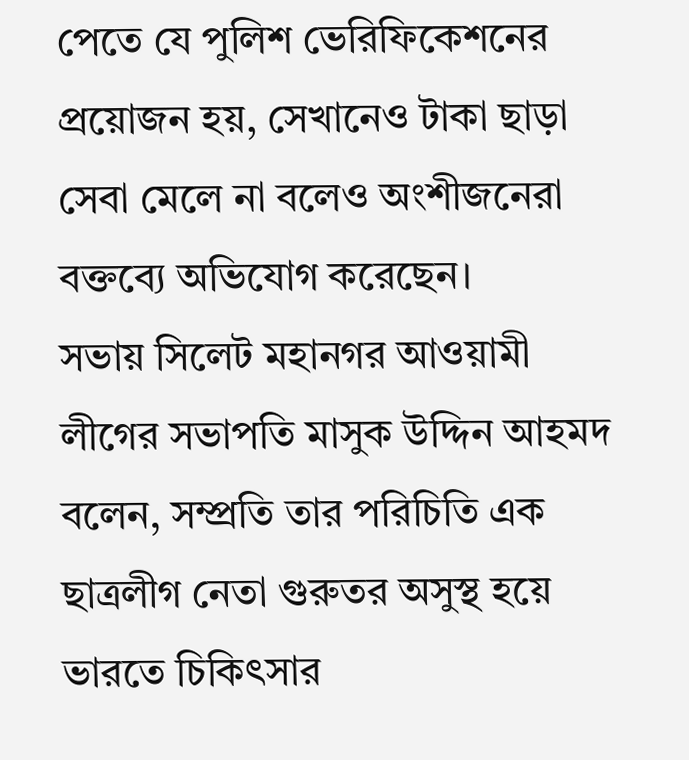পেতে যে পুলিশ ভেরিফিকেশনের প্রয়োজন হয়, সেখানেও টাকা ছাড়া সেবা মেলে না বলেও অংশীজনেরা বক্তব্যে অভিযোগ করেছেন।
সভায় সিলেট মহানগর আওয়ামী লীগের সভাপতি মাসুক উদ্দিন আহমদ বলেন, সম্প্রতি তার পরিচিতি এক ছাত্রলীগ নেতা গুরুতর অসুস্থ হয়ে ভারতে চিকিৎসার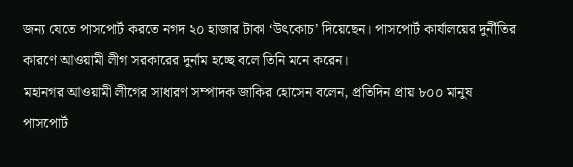জন্য যেতে পাসপোর্ট করতে নগদ ২০ হাজার টাকা ‘উৎকোচ’ দিয়েছেন। পাসপোর্ট কার্যালয়ের দুর্নীতির কারণে আওয়ামী লীগ সরকারের দুর্নাম হচ্ছে বলে তিনি মনে করেন।
মহানগর আওয়ামী লীগের সাধারণ সম্পাদক জাকির হোসেন বলেন, প্রতিদিন প্রায় ৮০০ মানুষ পাসপোর্ট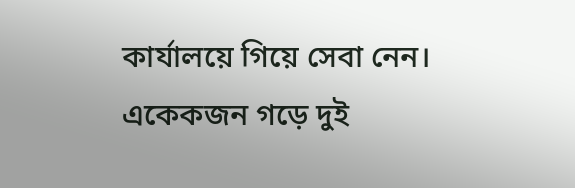কার্যালয়ে গিয়ে সেবা নেন। একেকজন গড়ে দুই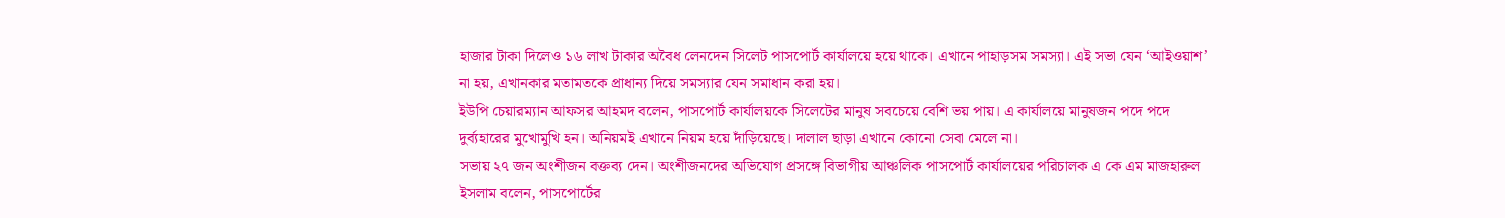হাজার টাকা দিলেও ১৬ লাখ টাকার অবৈধ লেনদেন সিলেট পাসপোর্ট কার্যালয়ে হয়ে থাকে। এখানে পাহাড়সম সমস্যা। এই সভা যেন ‘আইওয়াশ’ না হয়, এখানকার মতামতকে প্রাধান্য দিয়ে সমস্যার যেন সমাধান করা হয়।
ইউপি চেয়ারম্যান আফসর আহমদ বলেন, পাসপোর্ট কার্যালয়কে সিলেটের মানুষ সবচেয়ে বেশি ভয় পায়। এ কার্যালয়ে মানুষজন পদে পদে দুর্ব্যহারের মুখোমুখি হন। অনিয়মই এখানে নিয়ম হয়ে দাঁড়িয়েছে। দালাল ছাড়া এখানে কোনো সেবা মেলে না।
সভায় ২৭ জন অংশীজন বক্তব্য দেন। অংশীজনদের অভিযোগ প্রসঙ্গে বিভাগীয় আঞ্চলিক পাসপোর্ট কার্যালয়ের পরিচালক এ কে এম মাজহারুল ইসলাম বলেন, পাসপোর্টের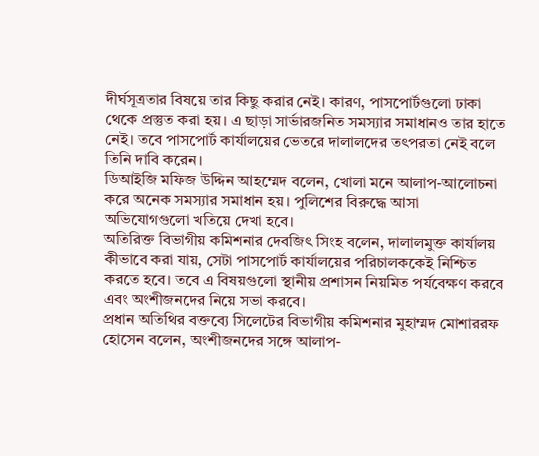দীর্ঘসূত্রতার বিষয়ে তার কিছু করার নেই। কারণ, পাসপোর্টগুলো ঢাকা থেকে প্রস্তুত করা হয়। এ ছাড়া সার্ভারজনিত সমস্যার সমাধানও তার হাতে নেই। তবে পাসপোর্ট কার্যালয়ের ভেতরে দালালদের তৎপরতা নেই বলে তিনি দাবি করেন।
ডিআইজি মফিজ উদ্দিন আহম্মেদ বলেন, খোলা মনে আলাপ-আলোচনা করে অনেক সমস্যার সমাধান হয়। পুলিশের বিরুদ্ধে আসা অভিযোগগুলো খতিয়ে দেখা হবে।
অতিরিক্ত বিভাগীয় কমিশনার দেবজিৎ সিংহ বলেন, দালালমুক্ত কার্যালয় কীভাবে করা যায়, সেটা পাসপোর্ট কার্যালয়ের পরিচালককেই নিশ্চিত করতে হবে। তবে এ বিষয়গুলো স্থানীয় প্রশাসন নিয়মিত পর্যবেক্ষণ করবে এবং অংশীজনদের নিয়ে সভা করবে।
প্রধান অতিথির বক্তব্যে সিলেটের বিভাগীয় কমিশনার মুহাম্মদ মোশাররফ হোসেন বলেন, অংশীজনদের সঙ্গে আলাপ-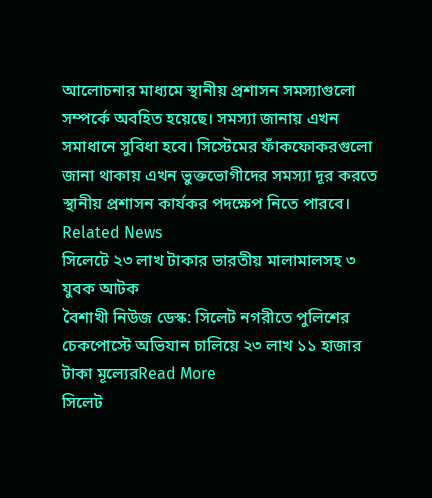আলোচনার মাধ্যমে স্থানীয় প্রশাসন সমস্যাগুলো সম্পর্কে অবহিত হয়েছে। সমস্যা জানায় এখন সমাধানে সুবিধা হবে। সিস্টেমের ফাঁকফোকরগুলো জানা থাকায় এখন ভুক্তভোগীদের সমস্যা দূর করতে স্থানীয় প্রশাসন কার্যকর পদক্ষেপ নিতে পারবে।
Related News
সিলেটে ২৩ লাখ টাকার ভারতীয় মালামালসহ ৩ যুবক আটক
বৈশাখী নিউজ ডেস্ক: সিলেট নগরীতে পুলিশের চেকপোস্টে অভিযান চালিয়ে ২৩ লাখ ১১ হাজার টাকা মূল্যেরRead More
সিলেট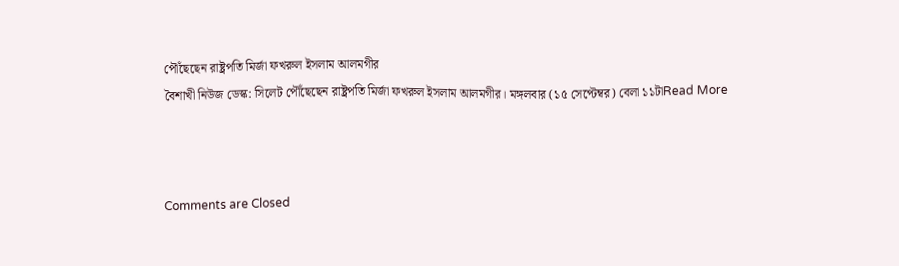পৌঁছেছেন রাষ্ট্রপতি মির্জা ফখরুল ইসলাম আলমগীর
বৈশাখী নিউজ ডেস্ক: সিলেট পৌঁছেছেন রাষ্ট্রপতি মির্জা ফখরুল ইসলাম আলমগীর। মঙ্গলবার (১৫ সেপ্টেম্বর) বেলা ১১টাRead More



Comments are Closed